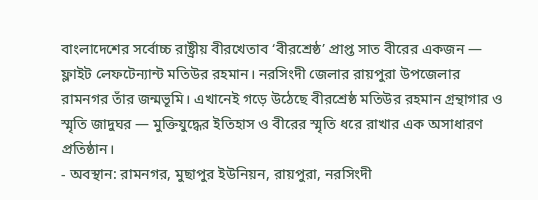বাংলাদেশের সর্বোচ্চ রাষ্ট্রীয় বীরখেতাব ‘বীরশ্রেষ্ঠ’ প্রাপ্ত সাত বীরের একজন — ফ্লাইট লেফটেন্যান্ট মতিউর রহমান। নরসিংদী জেলার রায়পুরা উপজেলার রামনগর তাঁর জন্মভূমি। এখানেই গড়ে উঠেছে বীরশ্রেষ্ঠ মতিউর রহমান গ্রন্থাগার ও স্মৃতি জাদুঘর — মুক্তিযুদ্ধের ইতিহাস ও বীরের স্মৃতি ধরে রাখার এক অসাধারণ প্রতিষ্ঠান।
- অবস্থান: রামনগর, মুছাপুর ইউনিয়ন, রায়পুরা, নরসিংদী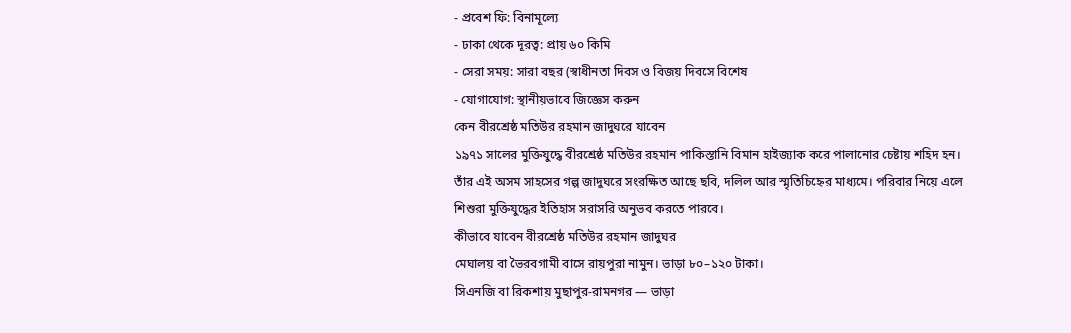- প্রবেশ ফি: বিনামূল্যে
- ঢাকা থেকে দূরত্ব: প্রায় ৬০ কিমি
- সেরা সময়: সারা বছর (স্বাধীনতা দিবস ও বিজয় দিবসে বিশেষ
- যোগাযোগ: স্থানীয়ভাবে জিজ্ঞেস করুন
কেন বীরশ্রেষ্ঠ মতিউর রহমান জাদুঘরে যাবেন
১৯৭১ সালের মুক্তিযুদ্ধে বীরশ্রেষ্ঠ মতিউর রহমান পাকিস্তানি বিমান হাইজ্যাক করে পালানোর চেষ্টায় শহিদ হন। তাঁর এই অসম সাহসের গল্প জাদুঘরে সংরক্ষিত আছে ছবি, দলিল আর স্মৃতিচিহ্নের মাধ্যমে। পরিবার নিয়ে এলে শিশুরা মুক্তিযুদ্ধের ইতিহাস সরাসরি অনুভব করতে পারবে।
কীভাবে যাবেন বীরশ্রেষ্ঠ মতিউর রহমান জাদুঘর
মেঘালয় বা ভৈরবগামী বাসে রায়পুরা নামুন। ভাড়া ৮০–১২০ টাকা।
সিএনজি বা রিকশায় মুছাপুর-রামনগর — ভাড়া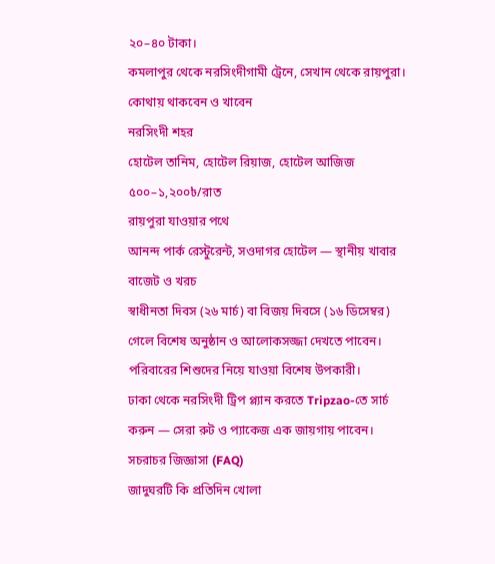২০–৪০ টাকা।
কমলাপুর থেকে নরসিংদীগামী ট্রেনে, সেখান থেকে রায়পুরা।
কোথায় থাকবেন ও খাবেন
নরসিংদী শহর
হোটেল তানিম, হোটেল রিয়াজ, হোটেল আজিজ ৫০০–১,২০০৳/রাত
রায়পুরা যাওয়ার পথে
আনন্দ পার্ক রেস্টুরেন্ট, সওদাগর হোটেল — স্থানীয় খাবার
বাজেট ও খরচ
স্বাধীনতা দিবস (২৬ মার্চ) বা বিজয় দিবসে (১৬ ডিসেম্বর) গেলে বিশেষ অনুষ্ঠান ও আলোকসজ্জা দেখতে পাবেন। পরিবারের শিশুদের নিয়ে যাওয়া বিশেষ উপকারী।
ঢাকা থেকে নরসিংদী ট্রিপ প্ল্যান করতে Tripzao-তে সার্চ করুন — সেরা রুট ও প্যাকেজ এক জায়গায় পাবেন।
সচরাচর জিজ্ঞাসা (FAQ)
জাদুঘরটি কি প্রতিদিন খোলা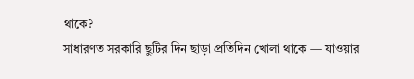থাকে?
সাধারণত সরকারি ছুটির দিন ছাড়া প্রতিদিন খোলা থাকে — যাওয়ার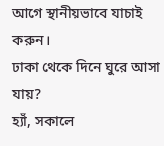আগে স্থানীয়ভাবে যাচাই করুন।
ঢাকা থেকে দিনে ঘুরে আসা যায়?
হ্যাঁ, সকালে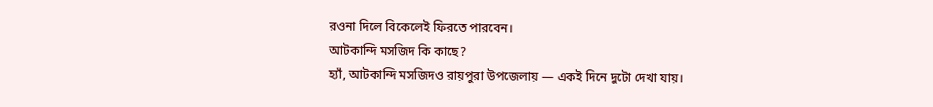রওনা দিলে বিকেলেই ফিরতে পারবেন।
আটকান্দি মসজিদ কি কাছে?
হ্যাঁ, আটকান্দি মসজিদও রায়পুরা উপজেলায় — একই দিনে দুটো দেখা যায়।